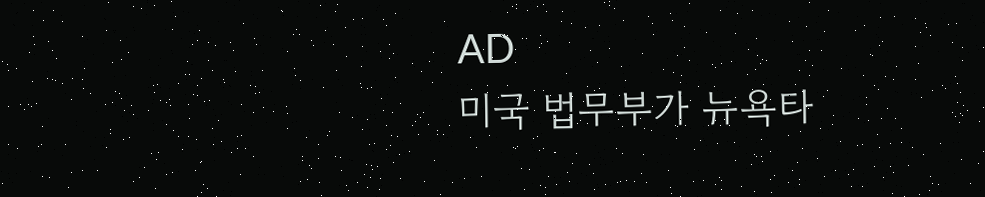AD
미국 법무부가 뉴욕타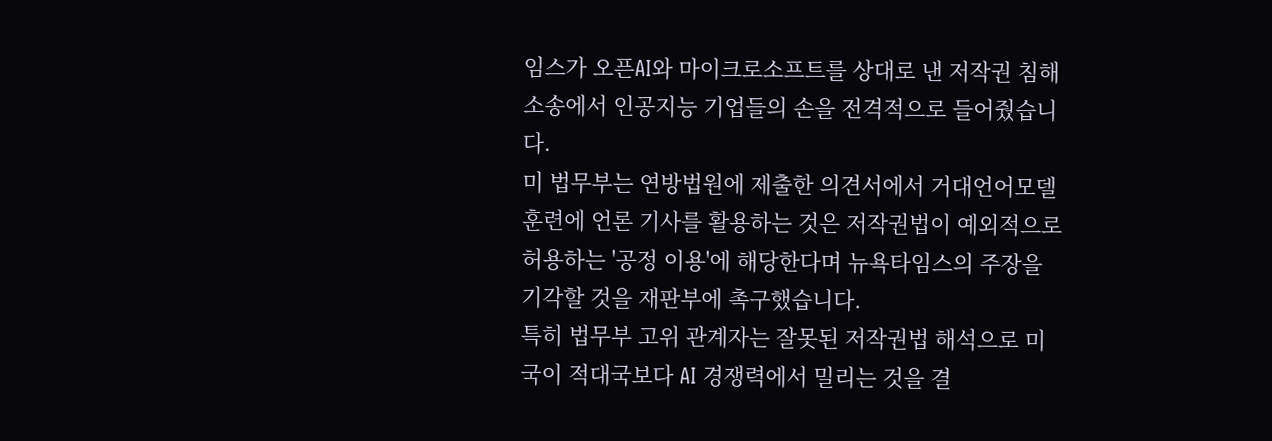임스가 오픈AI와 마이크로소프트를 상대로 낸 저작권 침해 소송에서 인공지능 기업들의 손을 전격적으로 들어줬습니다.
미 법무부는 연방법원에 제출한 의견서에서 거대언어모델 훈련에 언론 기사를 활용하는 것은 저작권법이 예외적으로 허용하는 '공정 이용'에 해당한다며 뉴욕타임스의 주장을 기각할 것을 재판부에 촉구했습니다.
특히 법무부 고위 관계자는 잘못된 저작권법 해석으로 미국이 적대국보다 AI 경쟁력에서 밀리는 것을 결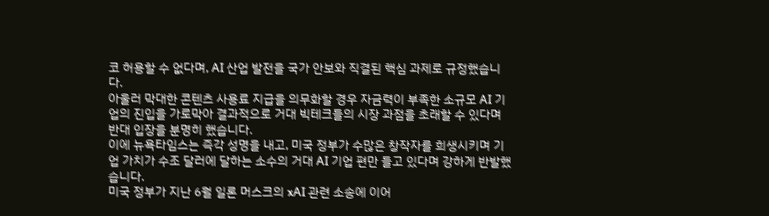코 허용할 수 없다며, AI 산업 발전을 국가 안보와 직결된 핵심 과제로 규정했습니다.
아울러 막대한 콘텐츠 사용료 지급을 의무화할 경우 자금력이 부족한 소규모 AI 기업의 진입을 가로막아 결과적으로 거대 빅테크들의 시장 과점을 초래할 수 있다며 반대 입장을 분명히 했습니다.
이에 뉴욕타임스는 즉각 성명을 내고, 미국 정부가 수많은 창작자를 희생시키며 기업 가치가 수조 달러에 달하는 소수의 거대 AI 기업 편만 들고 있다며 강하게 반발했습니다.
미국 정부가 지난 6월 일론 머스크의 xAI 관련 소송에 이어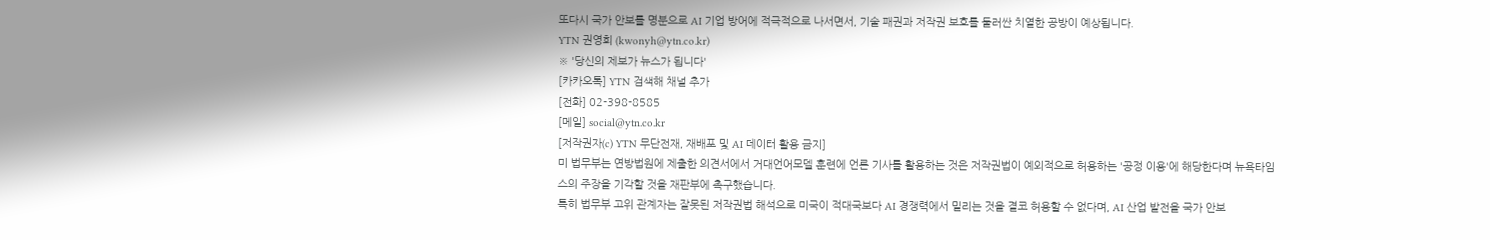또다시 국가 안보를 명분으로 AI 기업 방어에 적극적으로 나서면서, 기술 패권과 저작권 보호를 둘러싼 치열한 공방이 예상됩니다.
YTN 권영희 (kwonyh@ytn.co.kr)
※ '당신의 제보가 뉴스가 됩니다'
[카카오톡] YTN 검색해 채널 추가
[전화] 02-398-8585
[메일] social@ytn.co.kr
[저작권자(c) YTN 무단전재, 재배포 및 AI 데이터 활용 금지]
미 법무부는 연방법원에 제출한 의견서에서 거대언어모델 훈련에 언론 기사를 활용하는 것은 저작권법이 예외적으로 허용하는 '공정 이용'에 해당한다며 뉴욕타임스의 주장을 기각할 것을 재판부에 촉구했습니다.
특히 법무부 고위 관계자는 잘못된 저작권법 해석으로 미국이 적대국보다 AI 경쟁력에서 밀리는 것을 결코 허용할 수 없다며, AI 산업 발전을 국가 안보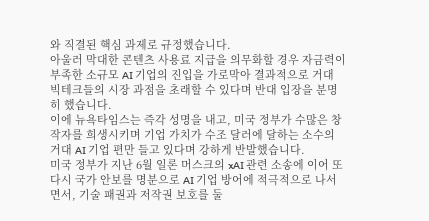와 직결된 핵심 과제로 규정했습니다.
아울러 막대한 콘텐츠 사용료 지급을 의무화할 경우 자금력이 부족한 소규모 AI 기업의 진입을 가로막아 결과적으로 거대 빅테크들의 시장 과점을 초래할 수 있다며 반대 입장을 분명히 했습니다.
이에 뉴욕타임스는 즉각 성명을 내고, 미국 정부가 수많은 창작자를 희생시키며 기업 가치가 수조 달러에 달하는 소수의 거대 AI 기업 편만 들고 있다며 강하게 반발했습니다.
미국 정부가 지난 6월 일론 머스크의 xAI 관련 소송에 이어 또다시 국가 안보를 명분으로 AI 기업 방어에 적극적으로 나서면서, 기술 패권과 저작권 보호를 둘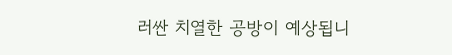러싼 치열한 공방이 예상됩니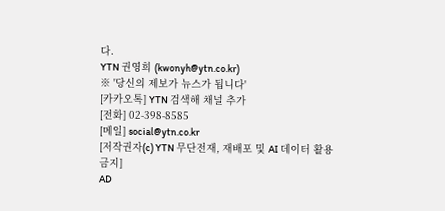다.
YTN 권영희 (kwonyh@ytn.co.kr)
※ '당신의 제보가 뉴스가 됩니다'
[카카오톡] YTN 검색해 채널 추가
[전화] 02-398-8585
[메일] social@ytn.co.kr
[저작권자(c) YTN 무단전재, 재배포 및 AI 데이터 활용 금지]
AD